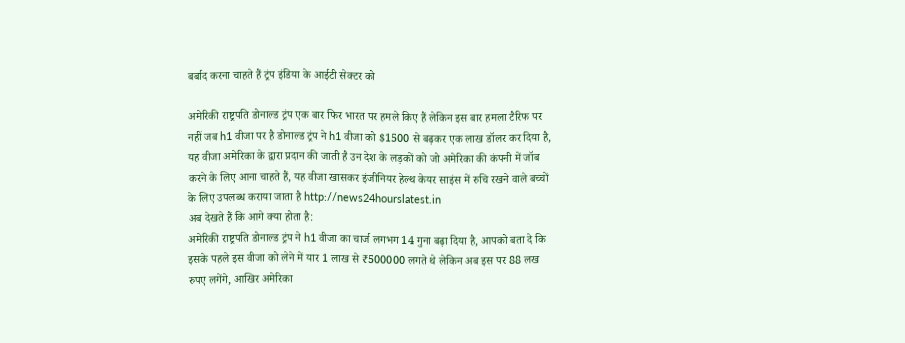बर्बाद करना चाहते हैं ट्रंप इंडिया के आईटी सेक्टर को

अमेरिकी राष्ट्रपति डोनाल्ड ट्रंप एक बार फिर भारत पर हमले किए हैं लेकिन इस बार हमला टैरिफ पर नहीं जब h1 वीजा पर है डोनाल्ड ट्रंप ने h1 वीजा को $1500 से बढ़कर एक लाख डॉलर कर दिया है, यह वीजा अमेरिका के द्वारा प्रदान की जाती है उन देश के लड़कों को जो अमेरिका की कंपनी में जॉब करने के लिए आना चाहते हैं, यह वीजा खासकर इंजीनियर हेल्थ केयर साइंस में रुचि रखने वाले बच्चों के लिए उपलब्ध कराया जाता है http://news24hourslatest.in
अब देखते हैं कि आगे क्या होता है:
अमेरिकी राष्ट्रपति डोनाल्ड ट्रंप ने h1 वीजा का चार्ज लगभग 14 गुना बढ़ा दिया है, आपको बता दे कि इसके पहले इस वीजा को लेने में यार 1 लाख से ₹500000 लगते थे लेकिन अब इस पर 88 लख रुपए लगेंगे, आखिर अमेरिका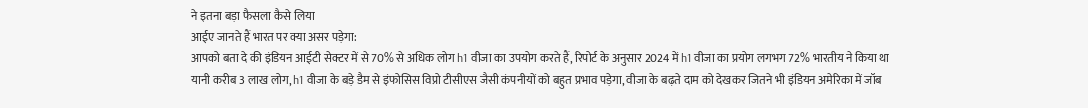ने इतना बड़ा फैसला कैसे लिया
आईए जानते हैं भारत पर क्या असर पड़ेगा:
आपको बता दे की इंडियन आईटी सेक्टर में से 70% से अधिक लोग h1 वीजा का उपयोग करते हैं, रिपोर्ट के अनुसार 2024 में h1 वीजा का प्रयोग लगभग 72% भारतीय ने किया था यानी करीब 3 लाख लोग, h1 वीजा के बड़े डैम से इंफोसिस विप्रो टीसीएस जैसी कंपनीयों को बहुत प्रभाव पड़ेगा, वीजा के बढ़ते दाम को देखकर जितने भी इंडियन अमेरिका में जॉब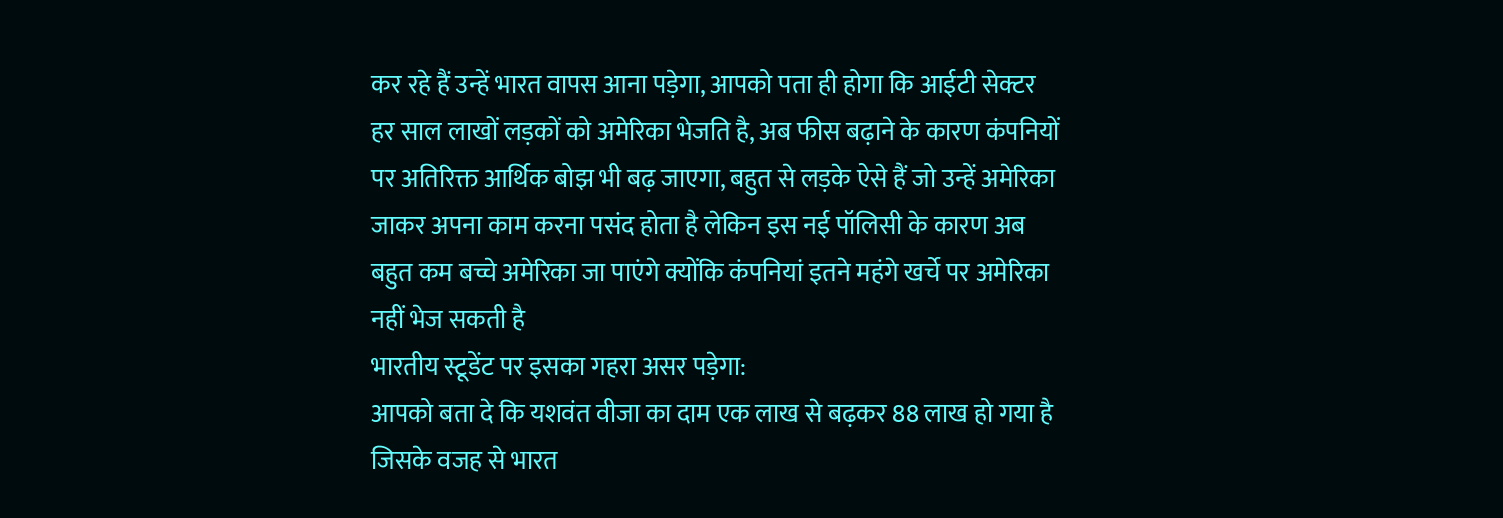कर रहे हैं उन्हें भारत वापस आना पड़ेगा, आपको पता ही होगा कि आईटी सेक्टर हर साल लाखों लड़कों को अमेरिका भेजति है, अब फीस बढ़ाने के कारण कंपनियों पर अतिरिक्त आर्थिक बोझ भी बढ़ जाएगा, बहुत से लड़के ऐसे हैं जो उन्हें अमेरिका जाकर अपना काम करना पसंद होता है लेकिन इस नई पॉलिसी के कारण अब बहुत कम बच्चे अमेरिका जा पाएंगे क्योंकि कंपनियां इतने महंगे खर्चे पर अमेरिका नहीं भेज सकती है
भारतीय स्टूडेंट पर इसका गहरा असर पड़ेगा:
आपको बता दे कि यशवंत वीजा का दाम एक लाख से बढ़कर 88 लाख हो गया है जिसके वजह से भारत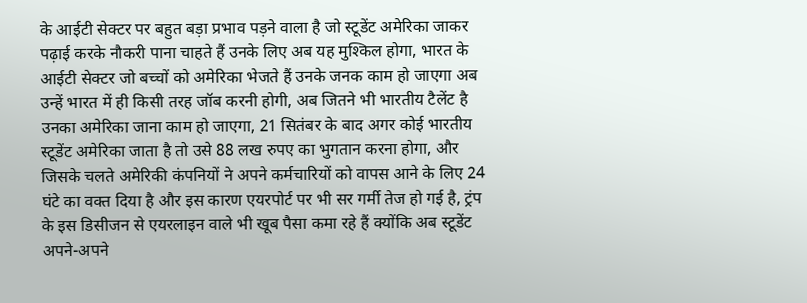के आईटी सेक्टर पर बहुत बड़ा प्रभाव पड़ने वाला है जो स्टूडेंट अमेरिका जाकर पढ़ाई करके नौकरी पाना चाहते हैं उनके लिए अब यह मुश्किल होगा, भारत के आईटी सेक्टर जो बच्चों को अमेरिका भेजते हैं उनके जनक काम हो जाएगा अब उन्हें भारत में ही किसी तरह जॉब करनी होगी, अब जितने भी भारतीय टैलेंट है उनका अमेरिका जाना काम हो जाएगा, 21 सितंबर के बाद अगर कोई भारतीय स्टूडेंट अमेरिका जाता है तो उसे 88 लख रुपए का भुगतान करना होगा, और जिसके चलते अमेरिकी कंपनियों ने अपने कर्मचारियों को वापस आने के लिए 24 घंटे का वक्त दिया है और इस कारण एयरपोर्ट पर भी सर गर्मी तेज हो गई है, ट्रंप के इस डिसीजन से एयरलाइन वाले भी खूब पैसा कमा रहे हैं क्योंकि अब स्टूडेंट अपने-अपने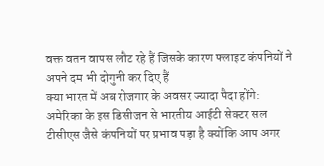वक्त वतन वापस लौट रहे हैं जिसके कारण फ्लाइट कंपनियों ने अपने दम भी दोगुनी कर दिए हैं
क्या भारत में अब रोजगार के अवसर ज्यादा पैदा होंगे:
अमेरिका के इस डिसीजन से भारतीय आईटी सेक्टर सल टीसीएस जैसे कंपनियों पर प्रभाव पड़ा है क्योंकि आप अगर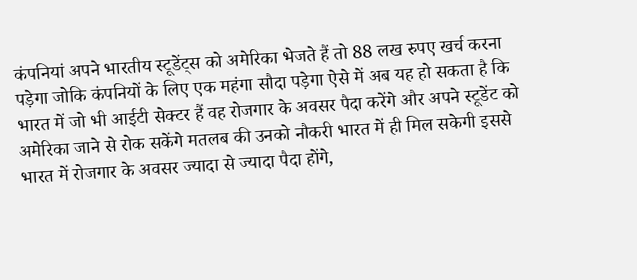कंपनियां अपने भारतीय स्टूडेंट्स को अमेरिका भेजते हैं तो 88 लख रुपए खर्च करना पड़ेगा जोकि कंपनियों के लिए एक महंगा सौदा पड़ेगा ऐसे में अब यह हो सकता है कि भारत में जो भी आईटी सेक्टर हैं वह रोजगार के अवसर पैदा करेंगे और अपने स्टूडेंट को अमेरिका जाने से रोक सकेंगे मतलब की उनको नौकरी भारत में ही मिल सकेगी इससे भारत में रोजगार के अवसर ज्यादा से ज्यादा पैदा होंगे,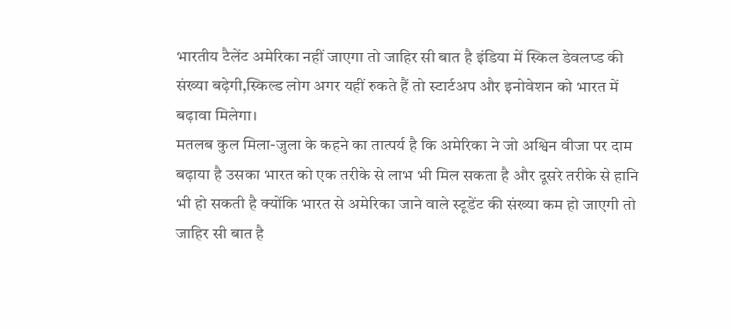भारतीय टैलेंट अमेरिका नहीं जाएगा तो जाहिर सी बात है इंडिया में स्किल डेवलप्ड की संख्या बढ़ेगी,स्किल्ड लोग अगर यहीं रुकते हैं तो स्टार्टअप और इनोवेशन को भारत में बढ़ावा मिलेगा।
मतलब कुल मिला-जुला के कहने का तात्पर्य है कि अमेरिका ने जो अश्विन वीजा पर दाम बढ़ाया है उसका भारत को एक तरीके से लाभ भी मिल सकता है और दूसरे तरीके से हानि भी हो सकती है क्योंकि भारत से अमेरिका जाने वाले स्टूडेंट की संख्या कम हो जाएगी तो जाहिर सी बात है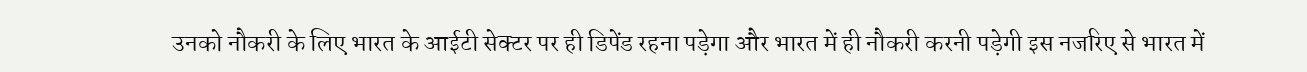उनको नौकरी के लिए भारत के आईटी सेक्टर पर ही डिपेंड रहना पड़ेगा और भारत में ही नौकरी करनी पड़ेगी इस नजरिए से भारत में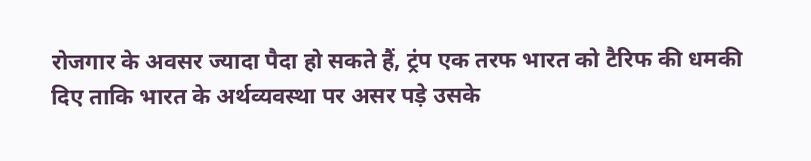रोजगार के अवसर ज्यादा पैदा हो सकते हैं, ट्रंप एक तरफ भारत को टैरिफ की धमकी दिए ताकि भारत के अर्थव्यवस्था पर असर पड़े उसके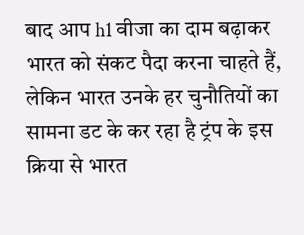बाद आप h1 वीजा का दाम बढ़ाकर भारत को संकट पैदा करना चाहते हैं, लेकिन भारत उनके हर चुनौतियों का सामना डट के कर रहा है ट्रंप के इस क्रिया से भारत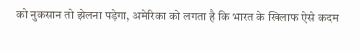को नुकसान तो झेलना पड़ेगा, अमेरिका को लगता है कि भारत के खिलाफ ऐसे कदम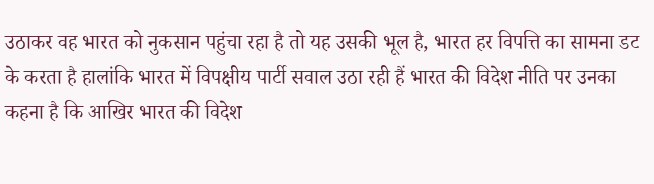उठाकर वह भारत को नुकसान पहुंचा रहा है तो यह उसकी भूल है, भारत हर विपत्ति का सामना डट के करता है हालांकि भारत में विपक्षीय पार्टी सवाल उठा रही हैं भारत की विदेश नीति पर उनका कहना है कि आखिर भारत की विदेश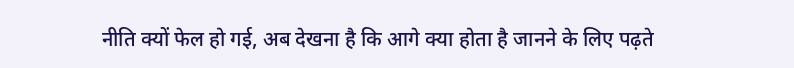नीति क्यों फेल हो गई, अब देखना है कि आगे क्या होता है जानने के लिए पढ़ते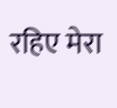रहिए मेरा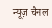न्यूज़ चैनल